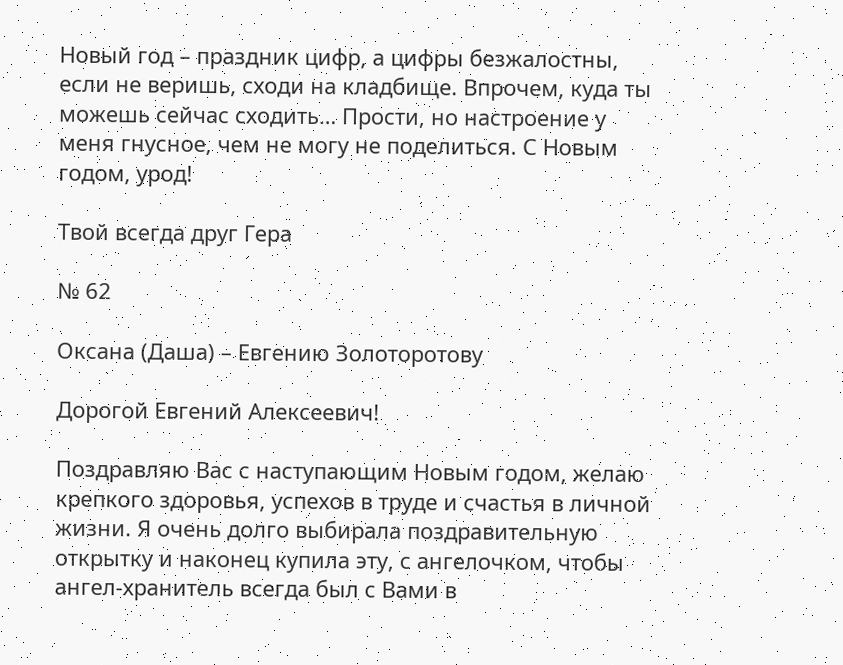Новый год – праздник цифр, а цифры безжалостны, если не веришь, сходи на кладбище. Впрочем, куда ты можешь сейчас сходить… Прости, но настроение у меня гнусное, чем не могу не поделиться. С Новым годом, урод!

Твой всегда друг Гера

№ 62

Оксана (Даша) – Евгению Золоторотову

Дорогой Евгений Алексеевич!

Поздравляю Вас с наступающим Новым годом, желаю крепкого здоровья, успехов в труде и счастья в личной жизни. Я очень долго выбирала поздравительную открытку и наконец купила эту, с ангелочком, чтобы ангел-хранитель всегда был с Вами в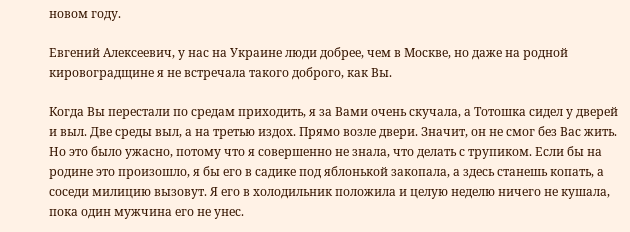новом году.

Евгений Алексеевич, у нас на Украине люди добрее, чем в Москве, но даже на родной кировоградщине я не встречала такого доброго, как Вы.

Когда Вы перестали по средам приходить, я за Вами очень скучала, а Тотошка сидел у дверей и выл. Две среды выл, а на третью издох. Прямо возле двери. Значит, он не смог без Вас жить. Но это было ужасно, потому что я совершенно не знала, что делать с трупиком. Если бы на родине это произошло, я бы его в садике под яблонькой закопала, а здесь станешь копать, а соседи милицию вызовут. Я его в холодильник положила и целую неделю ничего не кушала, пока один мужчина его не унес.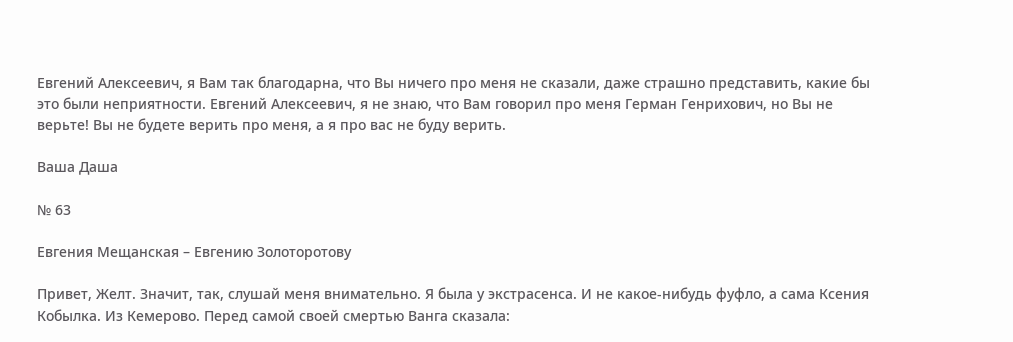Евгений Алексеевич, я Вам так благодарна, что Вы ничего про меня не сказали, даже страшно представить, какие бы это были неприятности. Евгений Алексеевич, я не знаю, что Вам говорил про меня Герман Генрихович, но Вы не верьте! Вы не будете верить про меня, а я про вас не буду верить.

Ваша Даша

№ 63

Евгения Мещанская – Евгению Золоторотову

Привет, Желт. Значит, так, слушай меня внимательно. Я была у экстрасенса. И не какое-нибудь фуфло, а сама Ксения Кобылка. Из Кемерово. Перед самой своей смертью Ванга сказала: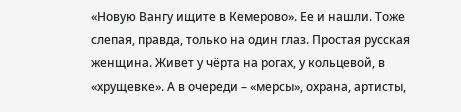«Новую Вангу ищите в Кемерово». Ее и нашли. Тоже слепая, правда, только на один глаз. Простая русская женщина. Живет у чёрта на рогах, у кольцевой, в «хрущевке». А в очереди – «мерсы», охрана, артисты,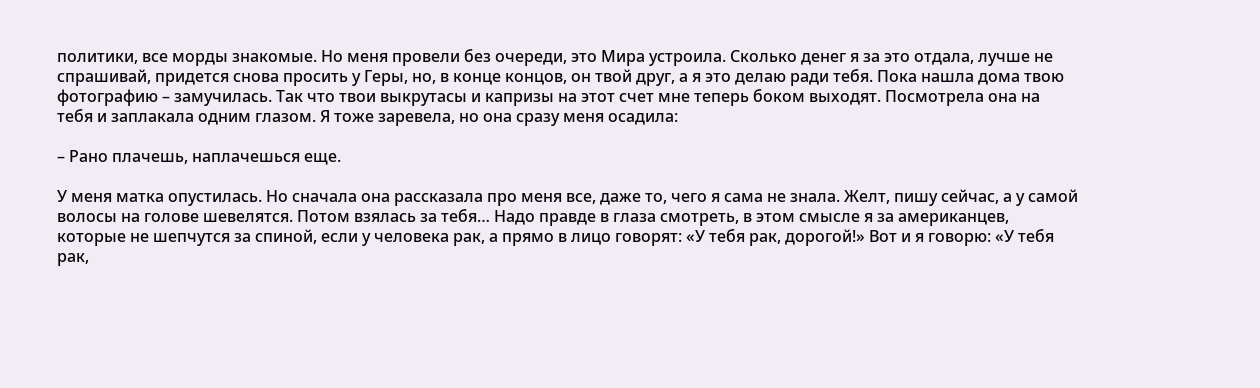политики, все морды знакомые. Но меня провели без очереди, это Мира устроила. Сколько денег я за это отдала, лучше не спрашивай, придется снова просить у Геры, но, в конце концов, он твой друг, а я это делаю ради тебя. Пока нашла дома твою фотографию – замучилась. Так что твои выкрутасы и капризы на этот счет мне теперь боком выходят. Посмотрела она на тебя и заплакала одним глазом. Я тоже заревела, но она сразу меня осадила:

– Рано плачешь, наплачешься еще.

У меня матка опустилась. Но сначала она рассказала про меня все, даже то, чего я сама не знала. Желт, пишу сейчас, а у самой волосы на голове шевелятся. Потом взялась за тебя… Надо правде в глаза смотреть, в этом смысле я за американцев, которые не шепчутся за спиной, если у человека рак, а прямо в лицо говорят: «У тебя рак, дорогой!» Вот и я говорю: «У тебя рак,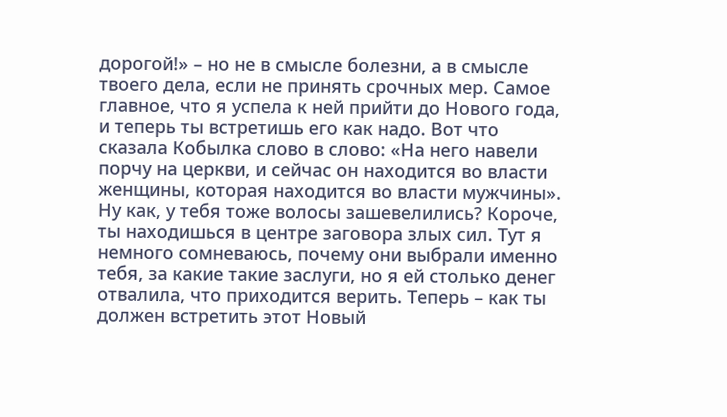дорогой!» – но не в смысле болезни, а в смысле твоего дела, если не принять срочных мер. Самое главное, что я успела к ней прийти до Нового года, и теперь ты встретишь его как надо. Вот что сказала Кобылка слово в слово: «На него навели порчу на церкви, и сейчас он находится во власти женщины, которая находится во власти мужчины». Ну как, у тебя тоже волосы зашевелились? Короче, ты находишься в центре заговора злых сил. Тут я немного сомневаюсь, почему они выбрали именно тебя, за какие такие заслуги, но я ей столько денег отвалила, что приходится верить. Теперь – как ты должен встретить этот Новый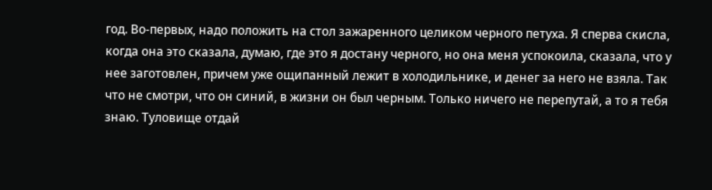год. Во-первых, надо положить на стол зажаренного целиком черного петуха. Я сперва скисла, когда она это сказала, думаю, где это я достану черного, но она меня успокоила, сказала, что у нее заготовлен, причем уже ощипанный лежит в холодильнике, и денег за него не взяла. Так что не смотри, что он синий, в жизни он был черным. Только ничего не перепутай, а то я тебя знаю. Туловище отдай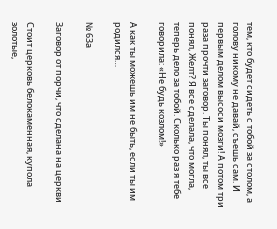тем, кто будет сидеть с тобой за столом, а голову никому не давай, съешь сам. И первым делом высоси мозги! А потом три раза прочти заговор. Ты понял, ты все понял, Желт? Я все сделала, что могла, теперь дело за тобой. Сколько раз я тебе говорила: «Не будь козлом!»

А как ты можешь им не быть, если ты им родился…

№ 63а

Заговор от порчи, что сделана на церкви

Стоит церковь белокаменная, купола золотые,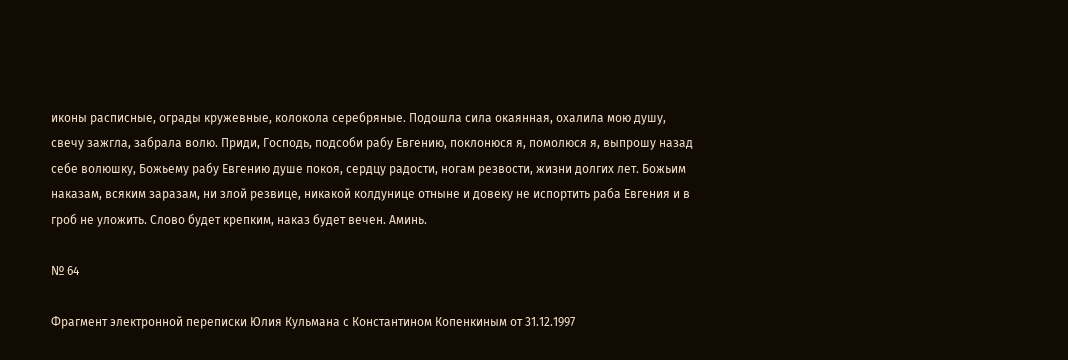иконы расписные, ограды кружевные, колокола серебряные. Подошла сила окаянная, охалила мою душу, свечу зажгла, забрала волю. Приди, Господь, подсоби рабу Евгению, поклонюся я, помолюся я, выпрошу назад себе волюшку, Божьему рабу Евгению душе покоя, сердцу радости, ногам резвости, жизни долгих лет. Божьим наказам, всяким заразам, ни злой резвице, никакой колдунице отныне и довеку не испортить раба Евгения и в гроб не уложить. Слово будет крепким, наказ будет вечен. Аминь.

№ 64

Фрагмент электронной переписки Юлия Кульмана с Константином Копенкиным от 31.12.1997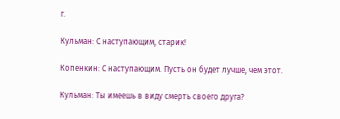г.

Кульман: С наступающим, старик!

Копенкин: С наступающим. Пусть он будет лучше, чем этот.

Кульман: Ты имеешь в виду смерть своего друга?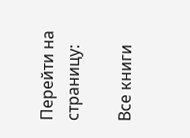Перейти на страницу:

Все книги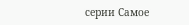серии Самое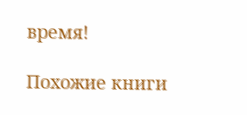время!

Похожие книги